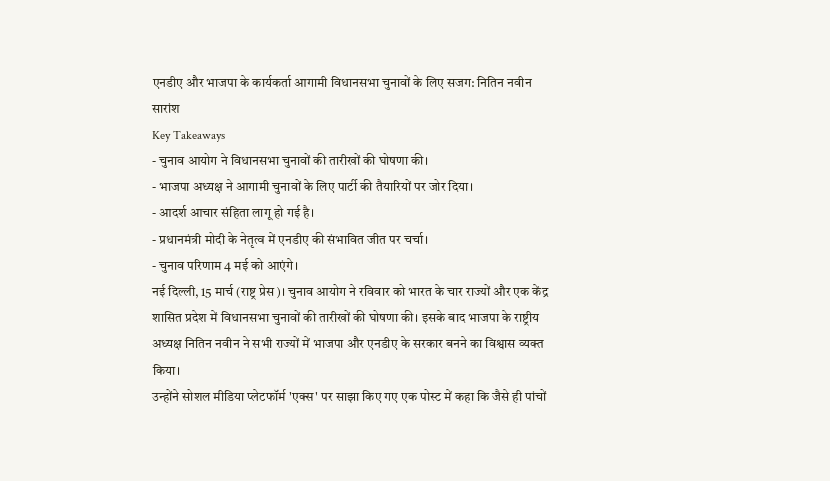एनडीए और भाजपा के कार्यकर्ता आगामी विधानसभा चुनावों के लिए सजग: नितिन नवीन
सारांश
Key Takeaways
- चुनाव आयोग ने विधानसभा चुनावों की तारीखों की घोषणा की।
- भाजपा अध्यक्ष ने आगामी चुनावों के लिए पार्टी की तैयारियों पर जोर दिया।
- आदर्श आचार संहिता लागू हो गई है।
- प्रधानमंत्री मोदी के नेतृत्व में एनडीए की संभावित जीत पर चर्चा।
- चुनाव परिणाम 4 मई को आएंगे।
नई दिल्ली, 15 मार्च (राष्ट्र प्रेस)। चुनाव आयोग ने रविवार को भारत के चार राज्यों और एक केंद्र शासित प्रदेश में विधानसभा चुनावों की तारीखों की घोषणा की। इसके बाद भाजपा के राष्ट्रीय अध्यक्ष नितिन नवीन ने सभी राज्यों में भाजपा और एनडीए के सरकार बनने का विश्वास व्यक्त किया।
उन्होंने सोशल मीडिया प्लेटफॉर्म 'एक्स' पर साझा किए गए एक पोस्ट में कहा कि जैसे ही पांचों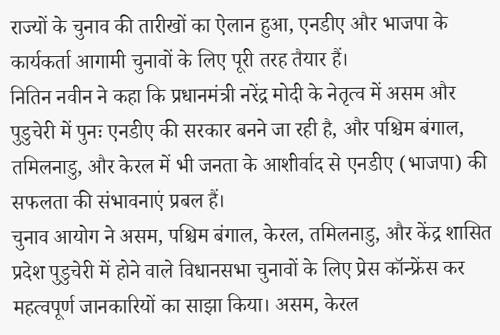राज्यों के चुनाव की तारीखों का ऐलान हुआ, एनडीए और भाजपा के कार्यकर्ता आगामी चुनावों के लिए पूरी तरह तैयार हैं।
नितिन नवीन ने कहा कि प्रधानमंत्री नरेंद्र मोदी के नेतृत्व में असम और पुडुचेरी में पुनः एनडीए की सरकार बनने जा रही है, और पश्चिम बंगाल, तमिलनाडु, और केरल में भी जनता के आशीर्वाद से एनडीए (भाजपा) की सफलता की संभावनाएं प्रबल हैं।
चुनाव आयोग ने असम, पश्चिम बंगाल, केरल, तमिलनाडु, और केंद्र शासित प्रदेश पुडुचेरी में होने वाले विधानसभा चुनावों के लिए प्रेस कॉन्फ्रेंस कर महत्वपूर्ण जानकारियों का साझा किया। असम, केरल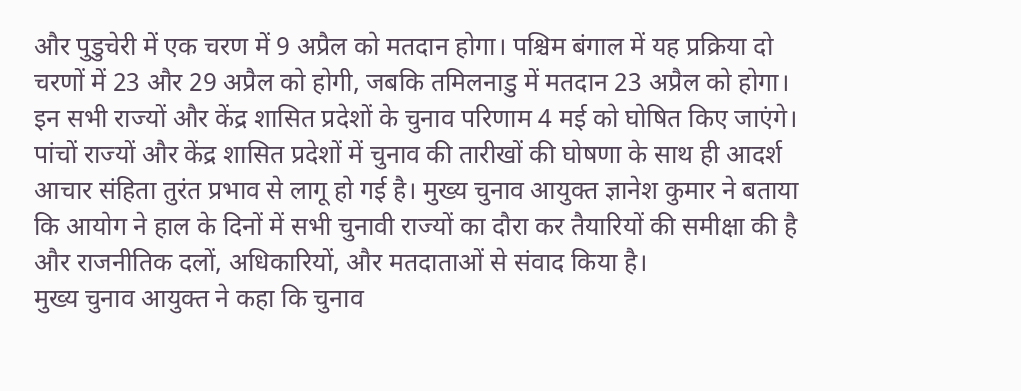और पुडुचेरी में एक चरण में 9 अप्रैल को मतदान होगा। पश्चिम बंगाल में यह प्रक्रिया दो चरणों में 23 और 29 अप्रैल को होगी, जबकि तमिलनाडु में मतदान 23 अप्रैल को होगा। इन सभी राज्यों और केंद्र शासित प्रदेशों के चुनाव परिणाम 4 मई को घोषित किए जाएंगे।
पांचों राज्यों और केंद्र शासित प्रदेशों में चुनाव की तारीखों की घोषणा के साथ ही आदर्श आचार संहिता तुरंत प्रभाव से लागू हो गई है। मुख्य चुनाव आयुक्त ज्ञानेश कुमार ने बताया कि आयोग ने हाल के दिनों में सभी चुनावी राज्यों का दौरा कर तैयारियों की समीक्षा की है और राजनीतिक दलों, अधिकारियों, और मतदाताओं से संवाद किया है।
मुख्य चुनाव आयुक्त ने कहा कि चुनाव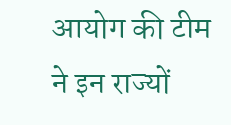आयोग की टीम ने इन राज्यों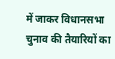में जाकर विधानसभा चुनाव की तैयारियों का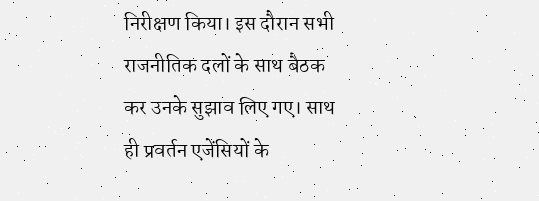निरीक्षण किया। इस दौरान सभी राजनीतिक दलों के साथ बैठक कर उनके सुझाव लिए गए। साथ ही प्रवर्तन एजेंसियों के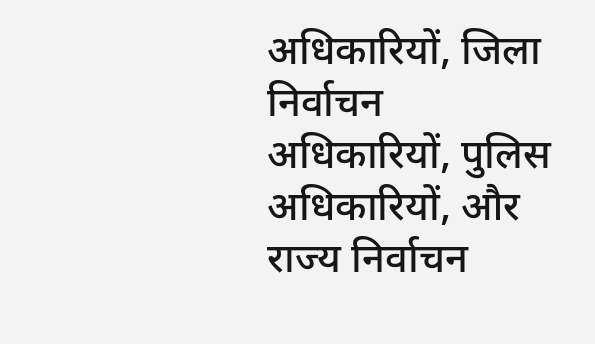अधिकारियों, जिला निर्वाचन अधिकारियों, पुलिस अधिकारियों, और राज्य निर्वाचन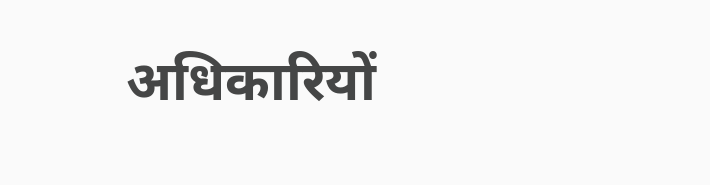अधिकारियों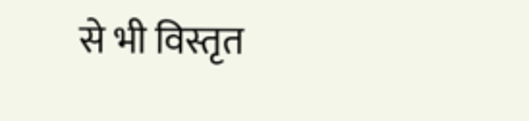से भी विस्तृत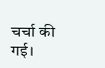चर्चा की गई।